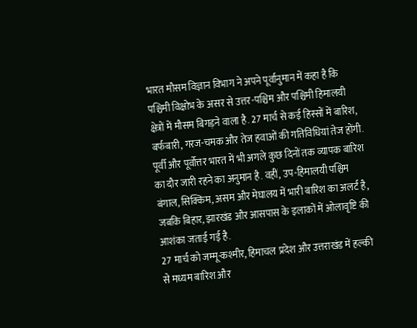भारत मौसम विज्ञान विभाग ने अपने पूर्वानुमान में कहा है कि पश्चिमी विक्षोभ के असर से उत्तर-पश्चिम और पश्चिमी हिमालयी क्षेत्रों में मौसम बिगड़ने वाला है. 27 मार्च से कई हिस्सों में बारिश, बर्फबारी, गरज-चमक और तेज हवाओं की गतिविधियां तेज होंगी.
पूर्वी और पूर्वोत्तर भारत में भी अगले कुछ दिनों तक व्यापक बारिश का दौर जारी रहने का अनुमान है. वहीं, उप-हिमालयी पश्चिम बंगाल, सिक्किम, असम और मेघालय में भारी बारिश का अलर्ट है, जबकि बिहार, झारखंड और आसपास के इलाकों में ओलावृष्टि की आशंका जताई गई है.
27 मार्च को जम्मू-कश्मीर, हिमाचल प्रदेश और उत्तराखंड में हल्की से मध्यम बारिश और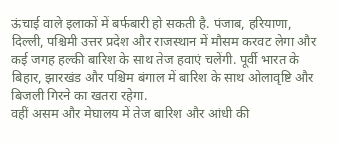ऊंचाई वाले इलाकों में बर्फबारी हो सकती है. पंजाब, हरियाणा, दिल्ली, पश्चिमी उत्तर प्रदेश और राजस्थान में मौसम करवट लेगा और कई जगह हल्की बारिश के साथ तेज हवाएं चलेंगी. पूर्वी भारत के बिहार, झारखंड और पश्चिम बंगाल में बारिश के साथ ओलावृष्टि और बिजली गिरने का खतरा रहेगा.
वहीं असम और मेघालय में तेज बारिश और आंधी की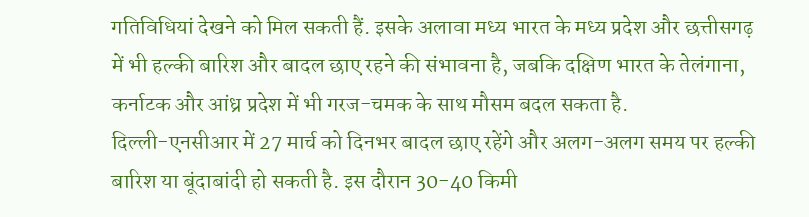गतिविधियां देखने को मिल सकती हैं. इसके अलावा मध्य भारत के मध्य प्रदेश और छत्तीसगढ़ में भी हल्की बारिश और बादल छाए रहने की संभावना है, जबकि दक्षिण भारत के तेलंगाना, कर्नाटक और आंध्र प्रदेश में भी गरज-चमक के साथ मौसम बदल सकता है.
दिल्ली-एनसीआर में 27 मार्च को दिनभर बादल छाए रहेंगे और अलग-अलग समय पर हल्की बारिश या बूंदाबांदी हो सकती है. इस दौरान 30-40 किमी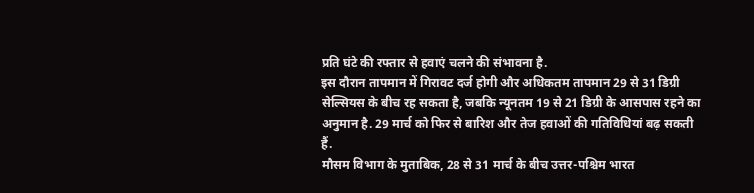प्रति घंटे की रफ्तार से हवाएं चलने की संभावना है.
इस दौरान तापमान में गिरावट दर्ज होगी और अधिकतम तापमान 29 से 31 डिग्री सेल्सियस के बीच रह सकता है, जबकि न्यूनतम 19 से 21 डिग्री के आसपास रहने का अनुमान है. 29 मार्च को फिर से बारिश और तेज हवाओं की गतिविधियां बढ़ सकती हैं.
मौसम विभाग के मुताबिक, 28 से 31 मार्च के बीच उत्तर-पश्चिम भारत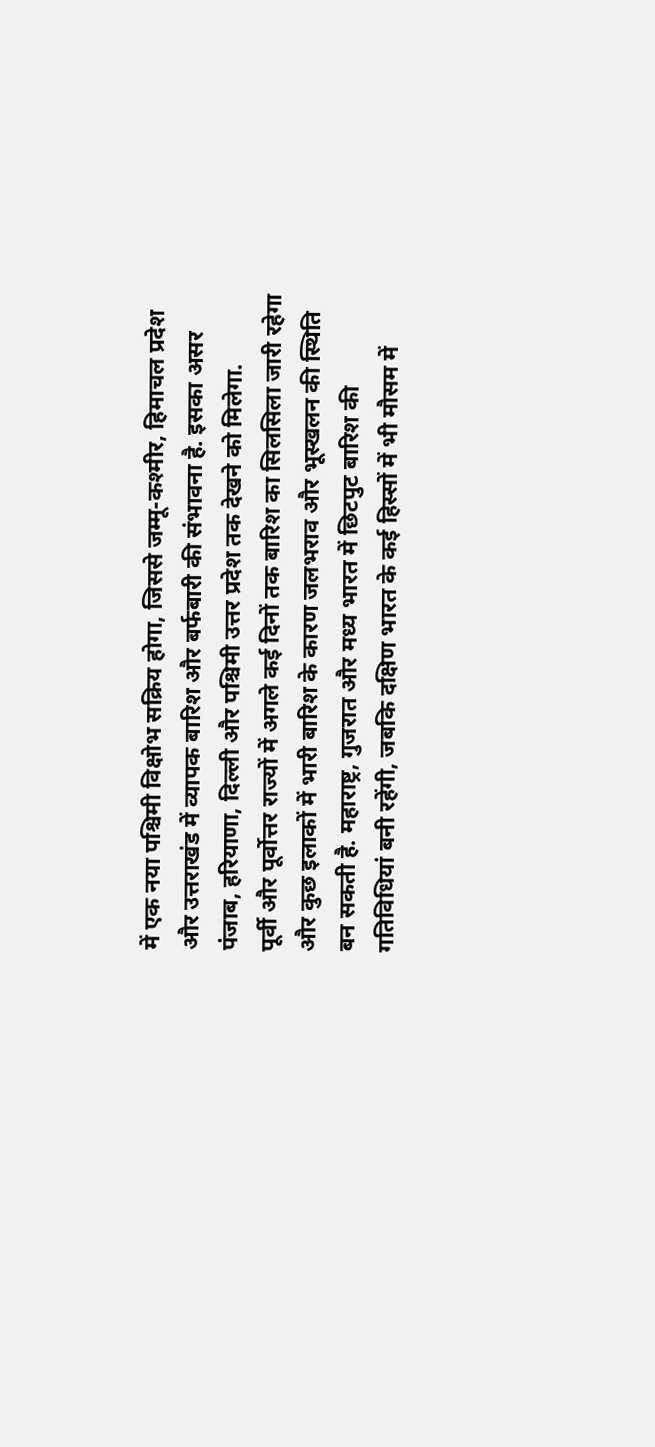में एक नया पश्चिमी विक्षोभ सक्रिय होगा, जिससे जम्मू-कश्मीर, हिमाचल प्रदेश और उत्तराखंड में व्यापक बारिश और बर्फबारी की संभावना है. इसका असर पंजाब, हरियाणा, दिल्ली और पश्चिमी उत्तर प्रदेश तक देखने को मिलेगा.
पूर्वी और पूर्वोत्तर राज्यों में अगले कई दिनों तक बारिश का सिलसिला जारी रहेगा और कुछ इलाकों में भारी बारिश के कारण जलभराव और भूस्खलन की स्थिति बन सकती है. महाराष्ट्र, गुजरात और मध्य भारत में छिटपुट बारिश की गतिविधियां बनी रहेंगी, जबकि दक्षिण भारत के कई हिस्सों में भी मौसम में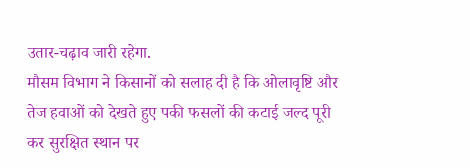उतार-चढ़ाव जारी रहेगा.
मौसम विभाग ने किसानों को सलाह दी है कि ओलावृष्टि और तेज हवाओं को देखते हुए पकी फसलों की कटाई जल्द पूरी कर सुरक्षित स्थान पर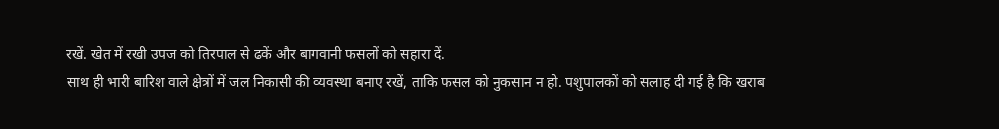रखें. खेत में रखी उपज को तिरपाल से ढकें और बागवानी फसलों को सहारा दें.
साथ ही भारी बारिश वाले क्षेत्रों में जल निकासी की व्यवस्था बनाए रखें, ताकि फसल को नुकसान न हो. पशुपालकों को सलाह दी गई है कि खराब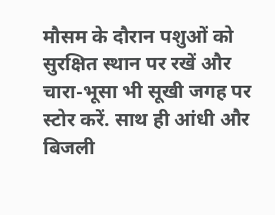मौसम के दौरान पशुओं को सुरक्षित स्थान पर रखें और चारा-भूसा भी सूखी जगह पर स्टोर करें. साथ ही आंधी और बिजली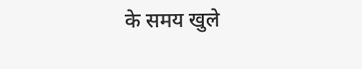के समय खुले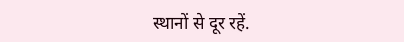स्थानों से दूर रहें.